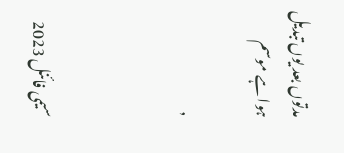مدتوں بعد یوں تبدیل ہوا ہے موسم

,



سیمی فائنل 2023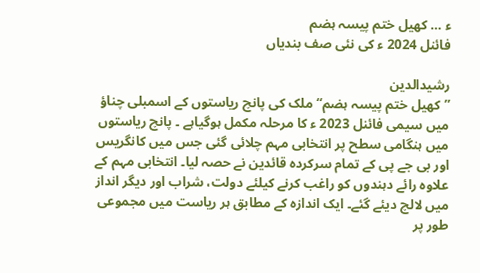ء … کھیل ختم پیسہ ہضم
فائنل 2024 ء کی نئی صف بندیاں

رشیدالدین
’’کھیل ختم پیسہ ہضم‘‘ ملک کی پانچ ریاستوں کے اسمبلی چناؤ میں سیمی فائنل 2023 ء کا مرحلہ مکمل ہوگیاہے ۔ پانچ ریاستوں میں ہنگامی سطح پر انتخابی مہم چلائی گئی جس میں کانگریس اور بی جے پی کے تمام سرکردہ قائدین نے حصہ لیا۔ انتخابی مہم کے علاوہ رائے دہندوں کو راغب کرنے کیلئے دولت، شراب اور دیگر انداز میں لالچ دیئے گئے۔ ایک اندازہ کے مطابق ہر ریاست میں مجموعی طور پر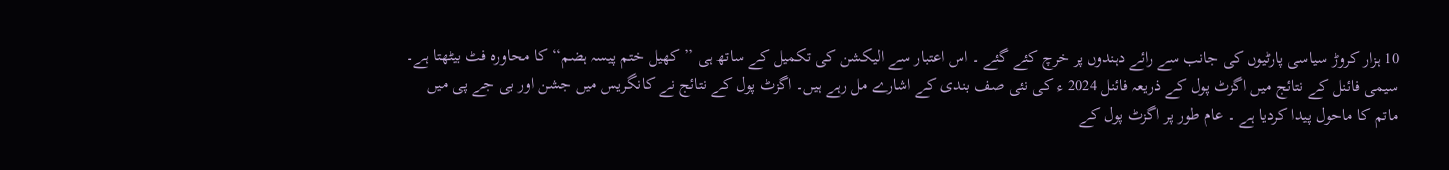10 ہزار کروڑ سیاسی پارٹیوں کی جانب سے رائے دہندوں پر خرچ کئے گئے ۔ اس اعتبار سے الیکشن کی تکمیل کے ساتھ ہی ’’کھیل ختم پیسہ ہضم‘‘ کا محاورہ فٹ بیٹھتا ہے۔ سیمی فائنل کے نتائج میں اگزٹ پول کے ذریعہ فائنل 2024 ء کی نئی صف بندی کے اشارے مل رہے ہیں۔ اگزٹ پول کے نتائج نے کانگریس میں جشن اور بی جے پی میں ماتم کا ماحول پیدا کردیا ہے ۔ عام طور پر اگزٹ پول کے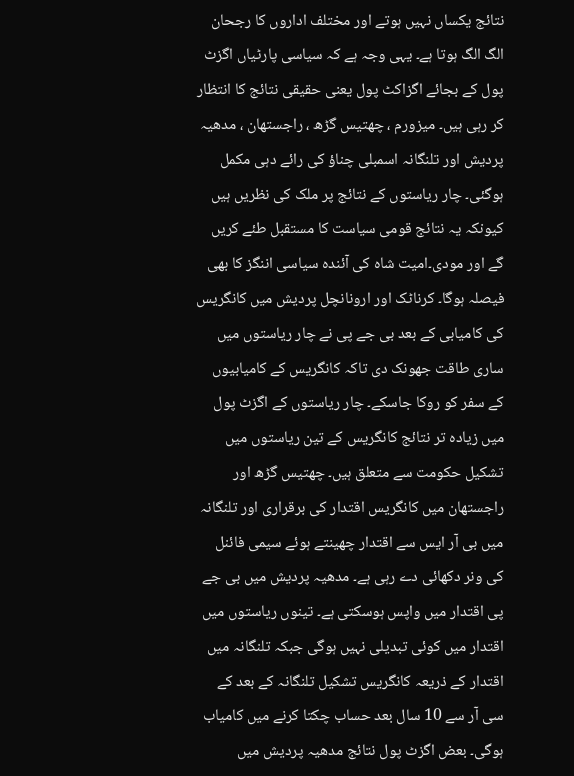نتائج یکساں نہیں ہوتے اور مختلف اداروں کا رجحان الگ الگ ہوتا ہے۔ یہی وجہ ہے کہ سیاسی پارٹیاں اگزٹ پول کے بجائے اگزاکٹ پول یعنی حقیقی نتائج کا انتظار کر رہی ہیں۔ میزورم ، چھتیس گڑھ ، راجستھان ، مدھیہ پردیش اور تلنگانہ اسمبلی چناؤ کی رائے دہی مکمل ہوگئی۔ چار ریاستوں کے نتائج پر ملک کی نظریں ہیں کیونکہ یہ نتائج قومی سیاست کا مستقبل طئے کریں گے اور مودی۔امیت شاہ کی آئندہ سیاسی اننگز کا بھی فیصلہ ہوگا۔ کرناٹک اور ارونانچل پردیش میں کانگریس کی کامیابی کے بعد بی جے پی نے چار ریاستوں میں ساری طاقت جھونک دی تاکہ کانگریس کے کامیابیوں کے سفر کو روکا جاسکے۔ چار ریاستوں کے اگزٹ پول میں زیادہ تر نتائج کانگریس کے تین ریاستوں میں تشکیل حکومت سے متعلق ہیں۔ چھتیس گڑھ اور راجستھان میں کانگریس اقتدار کی برقراری اور تلنگانہ میں بی آر ایس سے اقتدار چھینتے ہوئے سیمی فائنل کی ونر دکھائی دے رہی ہے۔ مدھیہ پردیش میں بی جے پی اقتدار میں واپس ہوسکتی ہے۔ تینوں ریاستوں میں اقتدار میں کوئی تبدیلی نہیں ہوگی جبکہ تلنگانہ میں اقتدار کے ذریعہ کانگریس تشکیل تلنگانہ کے بعد کے سی آر سے 10 سال بعد حساب چکتا کرنے میں کامیاب ہوگی۔ بعض اگزٹ پول نتائج مدھیہ پردیش میں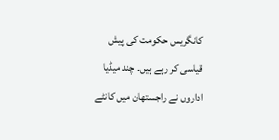کانگریس حکومت کی پیش قیاسی کر رہے ہیں۔ چند میڈیا اداروں نے راجستھان میں کانٹے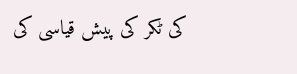کی ٹکر کی پیش قیاسی کی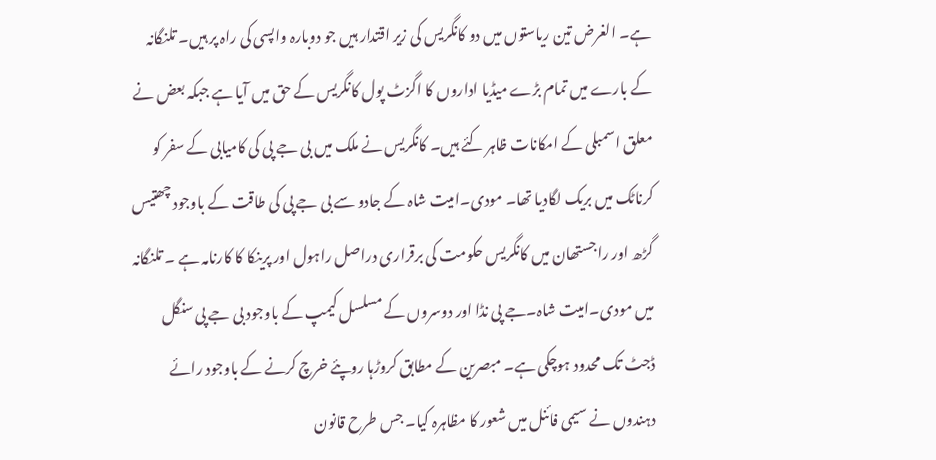ہے۔ الغرض تین ریاستوں میں دو کانگریس کی زیر اقتدار ہیں جو دوبارہ واپسی کی راہ پر ہیں۔ تلنگانہ کے بارے میں تمام بڑے میڈیا اداروں کا اگزٹ پول کانگریس کے حق میں آیا ہے جبکہ بعض نے معلق اسمبلی کے امکانات ظاہر کئے ہیں۔ کانگریس نے ملک میں بی جے پی کی کامیابی کے سفر کو کرناٹک میں بریک لگادیا تھا۔ مودی۔امیت شاہ کے جادو سے بی جے پی کی طاقت کے باوجود چھتیس گڑھ اور راجستھان میں کانگریس حکومت کی برقراری دراصل راہول اور پرینکا کا کارنامہ ہے ۔ تلنگانہ میں مودی۔امیت شاہ۔جے پی نڈا اور دوسروں کے مسلسل کیمپ کے باوجود بی جے پی سنگل ڈجٹ تک محدود ہوچکی ہے۔ مبصرین کے مطابق کروڑہا روپئے خرچ کرنے کے باوجود رائے دہندوں نے سیمی فائنل میں شعور کا مظاہرہ کیا۔ جس طرح قانون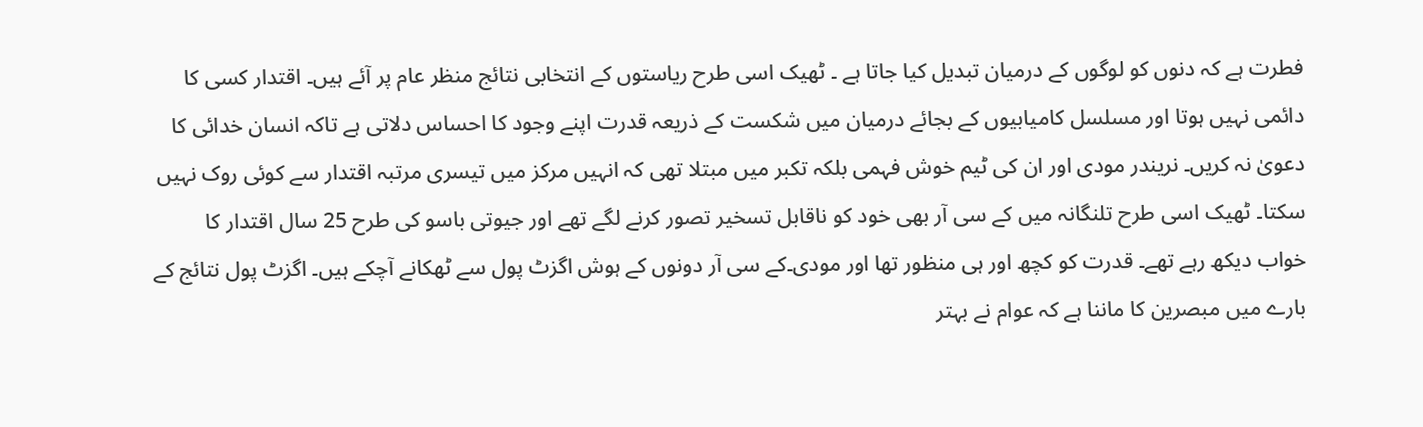فطرت ہے کہ دنوں کو لوگوں کے درمیان تبدیل کیا جاتا ہے ۔ ٹھیک اسی طرح ریاستوں کے انتخابی نتائج منظر عام پر آئے ہیں۔ اقتدار کسی کا دائمی نہیں ہوتا اور مسلسل کامیابیوں کے بجائے درمیان میں شکست کے ذریعہ قدرت اپنے وجود کا احساس دلاتی ہے تاکہ انسان خدائی کا دعویٰ نہ کریں۔ نریندر مودی اور ان کی ٹیم خوش فہمی بلکہ تکبر میں مبتلا تھی کہ انہیں مرکز میں تیسری مرتبہ اقتدار سے کوئی روک نہیں سکتا۔ ٹھیک اسی طرح تلنگانہ میں کے سی آر بھی خود کو ناقابل تسخیر تصور کرنے لگے تھے اور جیوتی باسو کی طرح 25 سال اقتدار کا خواب دیکھ رہے تھے۔ قدرت کو کچھ اور ہی منظور تھا اور مودی۔کے سی آر دونوں کے ہوش اگزٹ پول سے ٹھکانے آچکے ہیں۔ اگزٹ پول نتائج کے بارے میں مبصرین کا ماننا ہے کہ عوام نے بہتر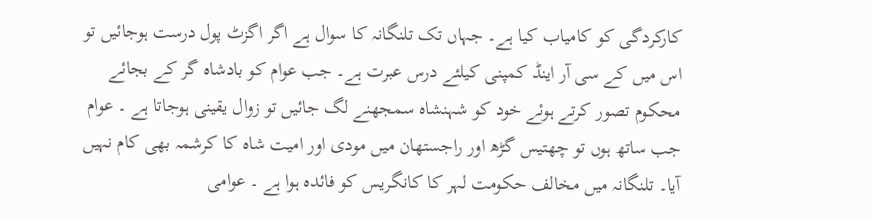کارکردگی کو کامیاب کیا ہے۔ جہاں تک تلنگانہ کا سوال ہے اگر اگزٹ پول درست ہوجائیں تو اس میں کے سی آر اینڈ کمپنی کیلئے درس عبرت ہے۔ جب عوام کو بادشاہ گر کے بجائے محکوم تصور کرتے ہوئے خود کو شہنشاہ سمجھنے لگ جائیں تو زوال یقینی ہوجاتا ہے ۔ عوام جب ساتھ ہوں تو چھتیس گڑھ اور راجستھان میں مودی اور امیت شاہ کا کرشمہ بھی کام نہیں آیا۔ تلنگانہ میں مخالف حکومت لہر کا کانگریس کو فائدہ ہوا ہے ۔ عوامی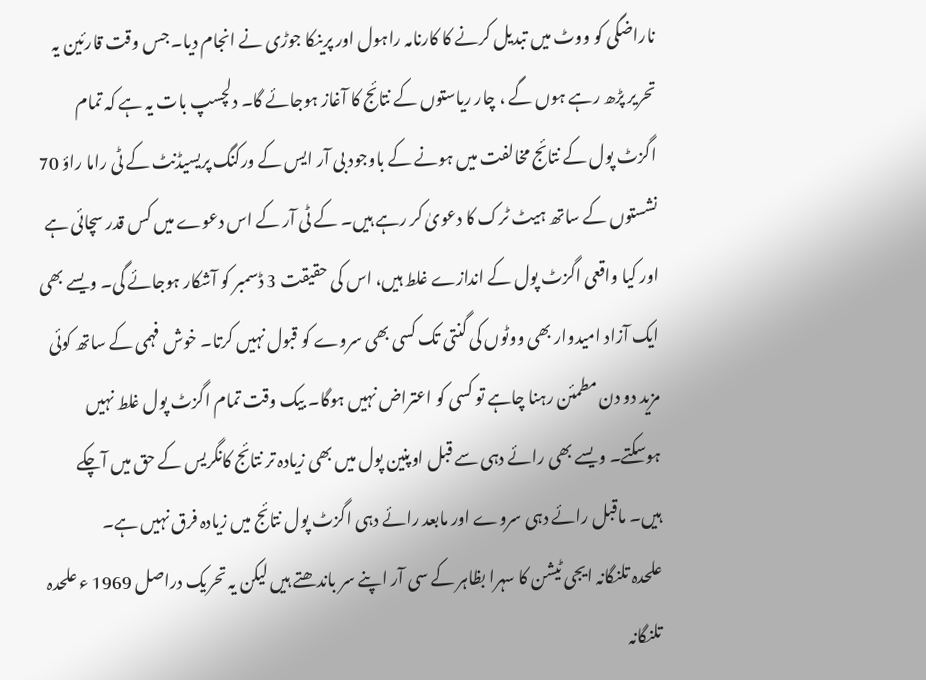ناراضگی کو ووٹ میں تبدیل کرنے کا کارنامہ راہول اور پرینکا جوڑی نے انجام دیا۔ جس وقت قارئین یہ تحریر پڑھ رہے ہوں گے ، چار ریاستوں کے نتائج کا آغاز ہوجائے گا۔ دلچسپ بات یہ ہے کہ تمام اگزٹ پول کے نتائج مخالفت میں ہونے کے باوجود بی آر ایس کے ورکنگ پریسیڈنٹ کے ٹی راما راؤ 70 نشستوں کے ساتھ ہیٹ ٹرک کا دعویٰ کر رہے ہیں۔ کے ٹی آر کے اس دعوے میں کس قدر سچائی ہے اور کیا واقعی اگزٹ پول کے اندازے غلط ہیں، اس کی حقیقت 3 ڈسمبر کو آشکار ہوجائے گی۔ ویسے بھی ایک آزاد امیدوار بھی ووٹوں کی گنتی تک کسی بھی سروے کو قبول نہیں کرتا۔ خوش فہمی کے ساتھ کوئی مزید دو دن مطمئن رہنا چاہے تو کسی کو اعتراض نہیں ہوگا۔ بیک وقت تمام اگزٹ پول غلط نہیں ہوسکتے۔ ویسے بھی رائے دہی سے قبل اوپنین پول میں بھی زیادہ تر نتائج کانگریس کے حق میں آچکے ہیں۔ ماقبل رائے دہی سروے اور مابعد رائے دہی اگزٹ پول نتائج میں زیادہ فرق نہیں ہے۔
علحدہ تلنگانہ ایجی ٹیشن کا سہرا بظاہر کے سی آر اپنے سر باندھتے ہیں لیکن یہ تحریک دراصل 1969 ء علحدہ تلنگانہ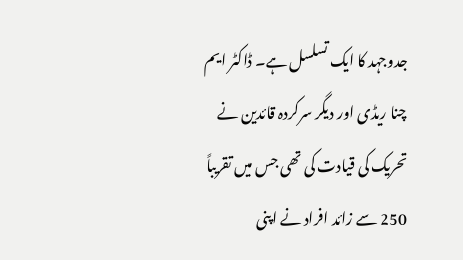جدوجہد کا ایک تسلسل ہے۔ ڈاکٹر ایم چنا ریڈی اور دیگر سرکردہ قائدین نے تحریک کی قیادت کی تھی جس میں تقریباً 250 سے زائد افراد نے اپنی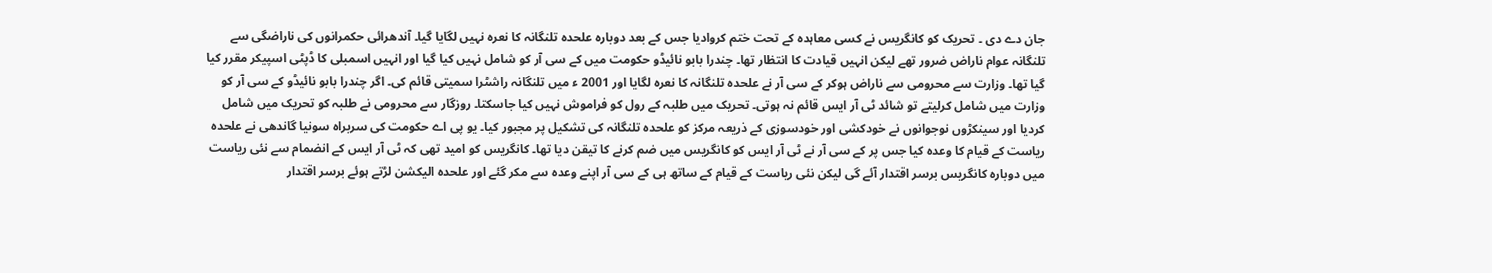جان دے دی ۔ تحریک کو کانگریس نے کسی معاہدہ کے تحت ختم کروادیا جس کے بعد دوبارہ علحدہ تلنگانہ کا نعرہ نہیں لگایا گیا۔ آندھرائی حکمرانوں کی ناراضگی سے تلنگانہ عوام ناراض ضرور تھے لیکن انہیں قیادت کا انتظار تھا۔ چندرا بابو نائیڈو حکومت میں کے سی آر کو شامل نہیں کیا گیا اور انہیں اسمبلی کا ڈپٹی اسپیکر مقرر کیا گیا تھا۔ وزارت سے محرومی سے ناراض ہوکر کے سی آر نے علحدہ تلنگانہ کا نعرہ لگایا اور 2001 ء میں تلنگانہ راشٹرا سمیتی قائم کی۔ اگر چندرا بابو نائیڈو کے سی آر کو وزارت میں شامل کرلیتے تو شائد ٹی آر ایس قائم نہ ہوتی۔ تحریک میں طلبہ کے رول کو فراموش نہیں کیا جاسکتا۔ روزگار سے محرومی نے طلبہ کو تحریک میں شامل کردیا اور سینکڑوں نوجوانوں نے خودکشی اور خودسوزی کے ذریعہ مرکز کو علحدہ تلنگانہ کی تشکیل پر مجبور کیا۔ یو پی اے حکومت کی سربراہ سونیا گاندھی نے علحدہ ریاست کے قیام کا وعدہ کیا جس پر کے سی آر نے ٹی آر ایس کو کانگریس میں ضم کرنے کا تیقن دیا تھا۔ کانگریس کو امید تھی کہ ٹی آر ایس کے انضمام سے نئی ریاست میں دوبارہ کانگریس برسر اقتدار آئے گی لیکن نئی ریاست کے قیام کے ساتھ ہی کے سی آر اپنے وعدہ سے مکر گئے اور علحدہ الیکشن لڑتے ہوئے برسر اقتدار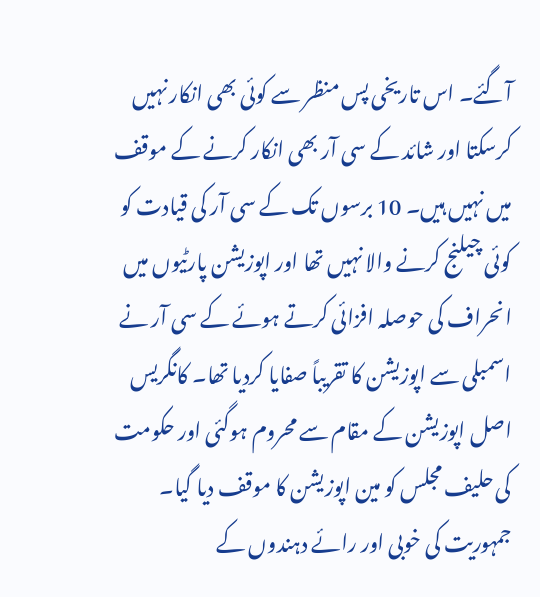آگئے۔ اس تاریخی پس منظر سے کوئی بھی انکار نہیں کرسکتا اور شائد کے سی آر بھی انکار کرنے کے موقف میں نہیں ہیں۔ 10 برسوں تک کے سی آر کی قیادت کو کوئی چیلنج کرنے والا نہیں تھا اور اپوزیشن پارٹیوں میں انحراف کی حوصلہ افزائی کرتے ہوئے کے سی آر نے اسمبلی سے اپوزیشن کا تقریباً صفایا کردیا تھا۔ کانگریس اصل اپوزیشن کے مقام سے محروم ہوگئی اور حکومت کی حلیف مجلس کو مین اپوزیشن کا موقف دیا گیا۔ جمہوریت کی خوبی اور رائے دہندوں کے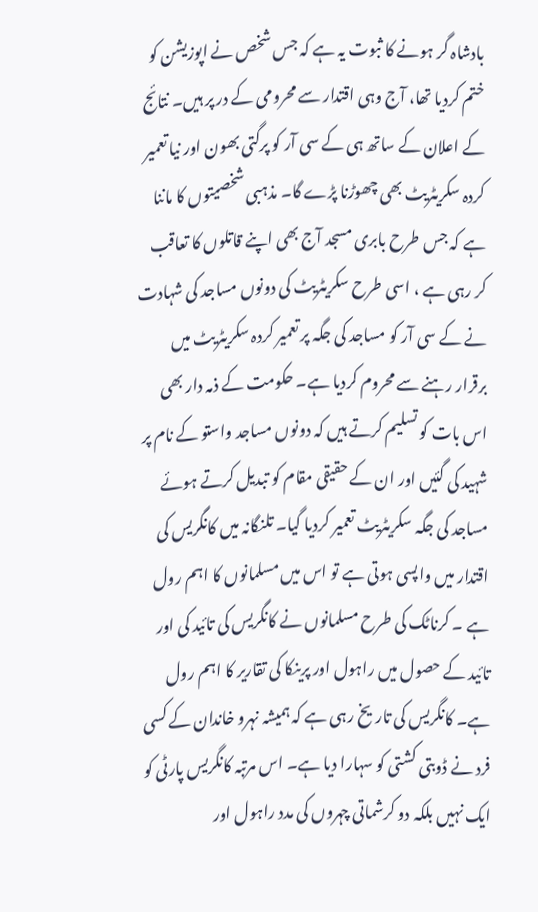بادشاہ گر ہونے کا ثبوت یہ ہے کہ جس شخص نے اپوزیشن کو ختم کردیا تھا، آج وہی اقتدار سے محرومی کے در پر ہیں۔ نتائج کے اعلان کے ساتھ ہی کے سی آر کو پرگتی بھون اور نیا تعمیر کردہ سکریٹریٹ بھی چھوڑنا پڑے گا۔ مذہبی شخصیتوں کا ماننا ہے کہ جس طرح بابری مسجد آج بھی اپنے قاتلوں کا تعاقب کر رہی ہے ، اسی طرح سکریٹریٹ کی دونوں مساجد کی شہادت نے کے سی آر کو مساجد کی جگہ پر تعمیر کردہ سکریٹریٹ میں برقرار رہنے سے محروم کردیا ہے۔ حکومت کے ذمہ دار بھی اس بات کو تسلیم کرتے ہیں کہ دونوں مساجد واستو کے نام پر شہید کی گئیں اور ان کے حقیقی مقام کو تبدیل کرتے ہوئے مساجد کی جگہ سکریٹریٹ تعمیر کردیا گیا۔ تلنگانہ میں کانگریس کی اقتدار میں واپسی ہوتی ہے تو اس میں مسلمانوں کا اہم رول ہے ۔ کرناٹک کی طرح مسلمانوں نے کانگریس کی تائید کی اور تائید کے حصول میں راہول اور پرینکا کی تقاریر کا اہم رول ہے۔ کانگریس کی تاریخ رہی ہے کہ ہمیشہ نہرو خاندان کے کسی فرد نے ڈوبتی کشتی کو سہارا دیا ہے۔ اس مرتبہ کانگریس پارٹی کو ایک نہیں بلکہ دو کرشماتی چہروں کی مدد راہول اور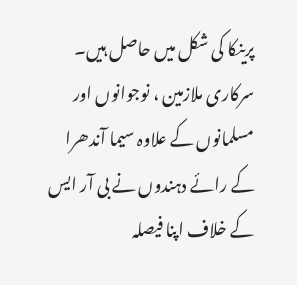پرینکا کی شکل میں حاصل ہیں۔ سرکاری ملازمین ، نوجوانوں اور مسلمانوں کے علاوہ سیما آندھرا کے رائے دہندوں نے بی آر ایس کے خلاف اپنا فیصلہ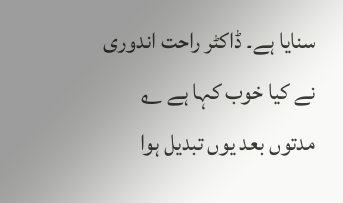سنایا ہے۔ ڈاکٹر راحت اندوری نے کیا خوب کہا ہے ؎
مدتوں بعد یوں تبدیل ہوا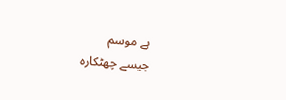ہے موسم
جیسے چھٹکارہ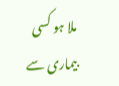ملا ہو کسی بیماری سے